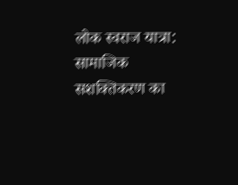लोक स्वराज यात्रा: सामाजिक सशक्तिकरण का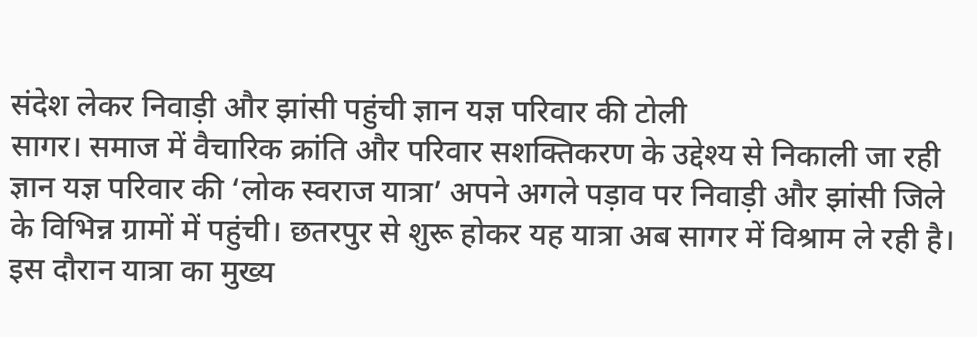संदेश लेकर निवाड़ी और झांसी पहुंची ज्ञान यज्ञ परिवार की टोली
सागर। समाज में वैचारिक क्रांति और परिवार सशक्तिकरण के उद्देश्य से निकाली जा रही ज्ञान यज्ञ परिवार की ‘लोक स्वराज यात्रा’ अपने अगले पड़ाव पर निवाड़ी और झांसी जिले के विभिन्न ग्रामों में पहुंची। छतरपुर से शुरू होकर यह यात्रा अब सागर में विश्राम ले रही है। इस दौरान यात्रा का मुख्य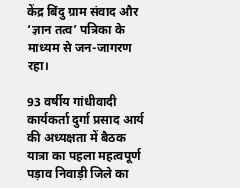केंद्र बिंदु ग्राम संवाद और ‘ज्ञान तत्व’ पत्रिका के माध्यम से जन-जागरण रहा।

93 वर्षीय गांधीवादी कार्यकर्ता दुर्गा प्रसाद आर्य की अध्यक्षता में बैठक
यात्रा का पहला महत्वपूर्ण पड़ाव निवाड़ी जिले का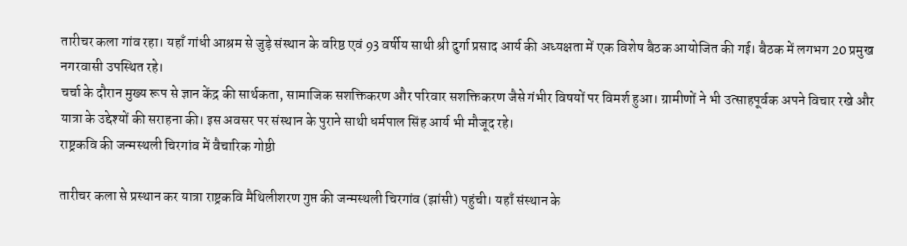तारीचर कला गांव रहा। यहाँ गांधी आश्रम से जुड़े संस्थान के वरिष्ठ एवं 93 वर्षीय साथी श्री दुर्गा प्रसाद आर्य की अध्यक्षता में एक विशेष बैठक आयोजित की गई। बैठक में लगभग 20 प्रमुख नगरवासी उपस्थित रहे।
चर्चा के दौरान मुख्य रूप से ज्ञान केंद्र की सार्थकता, सामाजिक सशक्तिकरण और परिवार सशक्तिकरण जैसे गंभीर विषयों पर विमर्श हुआ। ग्रामीणों ने भी उत्साहपूर्वक अपने विचार रखे और यात्रा के उद्देश्यों की सराहना की। इस अवसर पर संस्थान के पुराने साथी धर्मपाल सिंह आर्य भी मौजूद रहे।
राष्ट्रकवि की जन्मस्थली चिरगांव में वैचारिक गोष्ठी

तारीचर कला से प्रस्थान कर यात्रा राष्ट्रकवि मैथिलीशरण गुप्त की जन्मस्थली चिरगांव (झांसी) पहुंची। यहाँ संस्थान के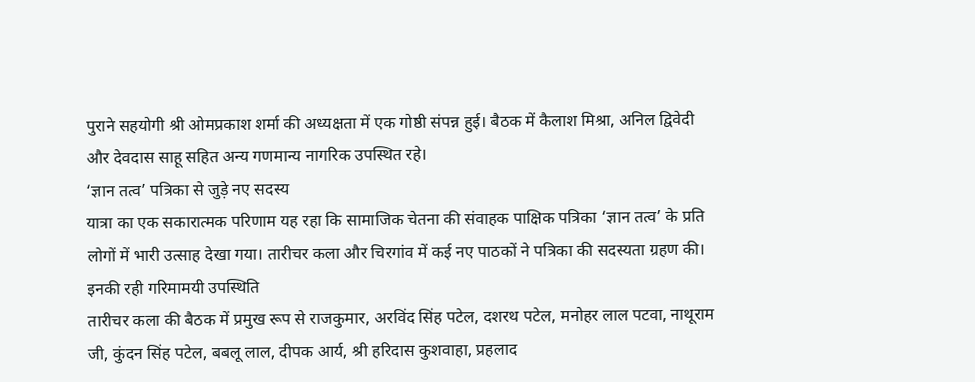पुराने सहयोगी श्री ओमप्रकाश शर्मा की अध्यक्षता में एक गोष्ठी संपन्न हुई। बैठक में कैलाश मिश्रा, अनिल द्विवेदी और देवदास साहू सहित अन्य गणमान्य नागरिक उपस्थित रहे।
‘ज्ञान तत्व’ पत्रिका से जुड़े नए सदस्य
यात्रा का एक सकारात्मक परिणाम यह रहा कि सामाजिक चेतना की संवाहक पाक्षिक पत्रिका ‘ज्ञान तत्व’ के प्रति लोगों में भारी उत्साह देखा गया। तारीचर कला और चिरगांव में कई नए पाठकों ने पत्रिका की सदस्यता ग्रहण की।
इनकी रही गरिमामयी उपस्थिति
तारीचर कला की बैठक में प्रमुख रूप से राजकुमार, अरविंद सिंह पटेल, दशरथ पटेल, मनोहर लाल पटवा, नाथूराम जी, कुंदन सिंह पटेल, बबलू लाल, दीपक आर्य, श्री हरिदास कुशवाहा, प्रहलाद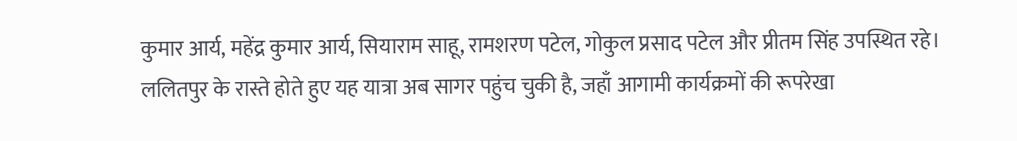कुमार आर्य, महेंद्र कुमार आर्य, सियाराम साहू, रामशरण पटेल, गोकुल प्रसाद पटेल और प्रीतम सिंह उपस्थित रहे।
ललितपुर के रास्ते होते हुए यह यात्रा अब सागर पहुंच चुकी है, जहाँ आगामी कार्यक्रमों की रूपरेखा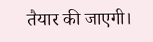तैयार की जाएगी।